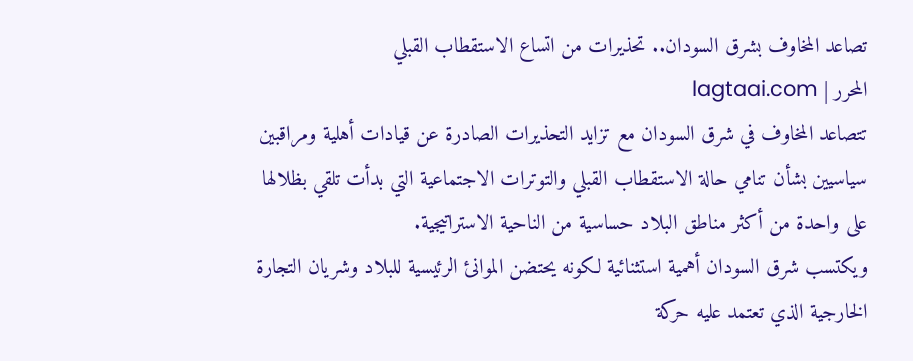تصاعد المخاوف بشرق السودان.. تحذيرات من اتساع الاستقطاب القبلي
المحرر | lagtaai.com
تتصاعد المخاوف في شرق السودان مع تزايد التحذيرات الصادرة عن قيادات أهلية ومراقبين سياسيين بشأن تنامي حالة الاستقطاب القبلي والتوترات الاجتماعية التي بدأت تلقي بظلالها على واحدة من أكثر مناطق البلاد حساسية من الناحية الاستراتيجية.
ويكتسب شرق السودان أهمية استثنائية لكونه يحتضن الموانئ الرئيسية للبلاد وشريان التجارة الخارجية الذي تعتمد عليه حركة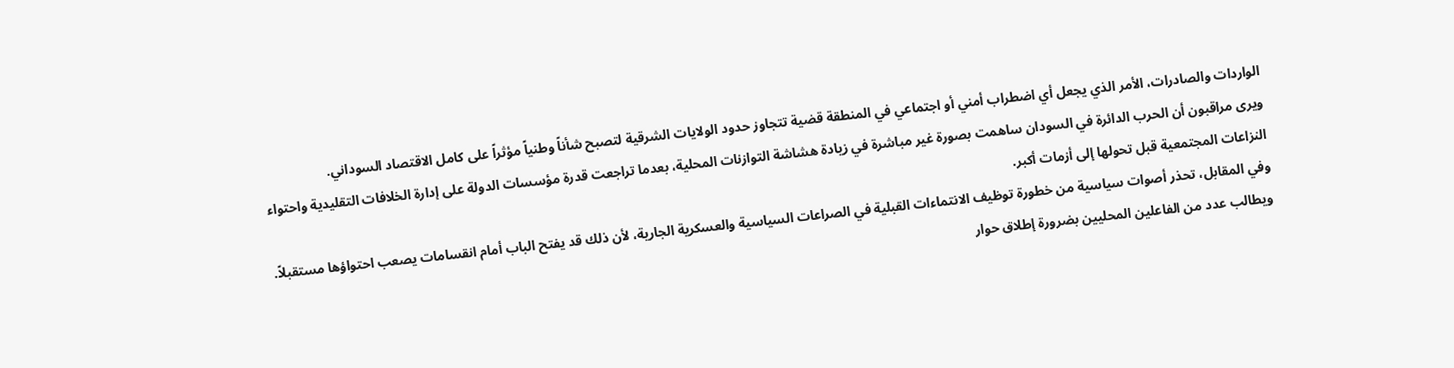الواردات والصادرات، الأمر الذي يجعل أي اضطراب أمني أو اجتماعي في المنطقة قضية تتجاوز حدود الولايات الشرقية لتصبح شأناً وطنياً مؤثراً على كامل الاقتصاد السوداني.
ويرى مراقبون أن الحرب الدائرة في السودان ساهمت بصورة غير مباشرة في زيادة هشاشة التوازنات المحلية، بعدما تراجعت قدرة مؤسسات الدولة على إدارة الخلافات التقليدية واحتواء النزاعات المجتمعية قبل تحولها إلى أزمات أكبر.
وفي المقابل، تحذر أصوات سياسية من خطورة توظيف الانتماءات القبلية في الصراعات السياسية والعسكرية الجارية، لأن ذلك قد يفتح الباب أمام انقسامات يصعب احتواؤها مستقبلاً.
ويطالب عدد من الفاعلين المحليين بضرورة إطلاق حوار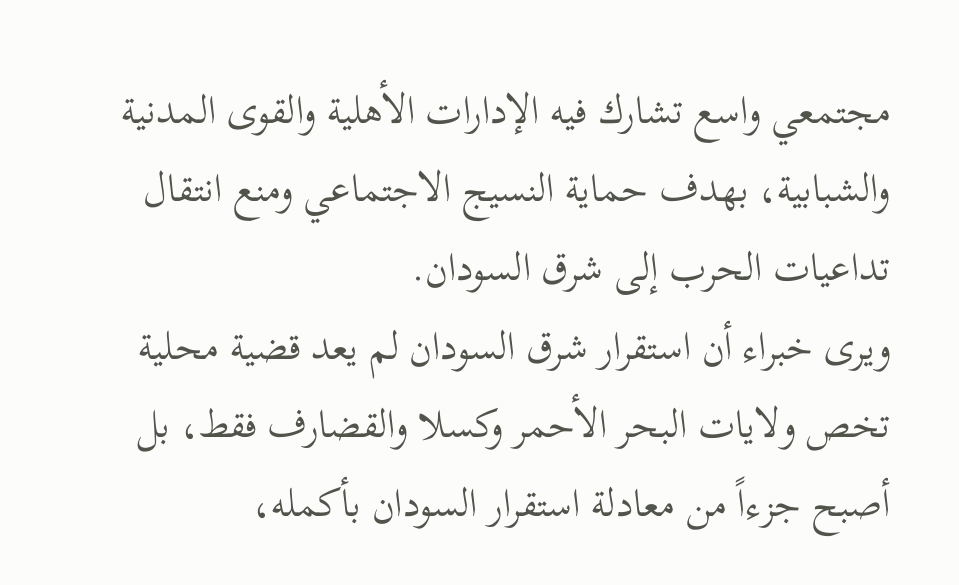مجتمعي واسع تشارك فيه الإدارات الأهلية والقوى المدنية والشبابية، بهدف حماية النسيج الاجتماعي ومنع انتقال تداعيات الحرب إلى شرق السودان.
ويرى خبراء أن استقرار شرق السودان لم يعد قضية محلية تخص ولايات البحر الأحمر وكسلا والقضارف فقط، بل أصبح جزءاً من معادلة استقرار السودان بأكمله،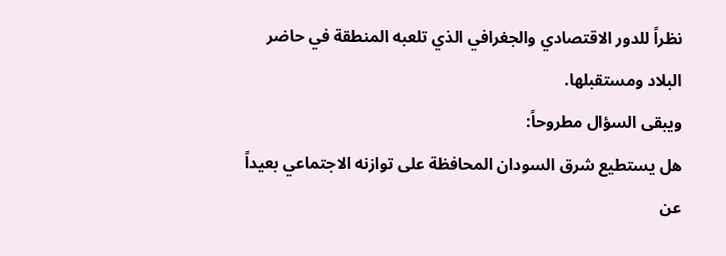نظراً للدور الاقتصادي والجغرافي الذي تلعبه المنطقة في حاضر البلاد ومستقبلها.
ويبقى السؤال مطروحاً:
هل يستطيع شرق السودان المحافظة على توازنه الاجتماعي بعيداً عن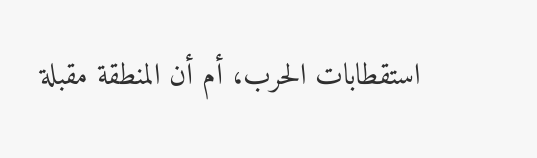استقطابات الحرب، أم أن المنطقة مقبلة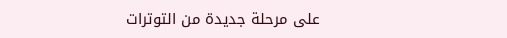على مرحلة جديدة من التوترات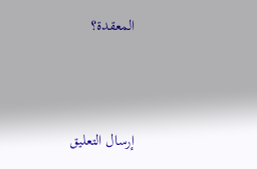المعقدة؟



إرسال التعليق